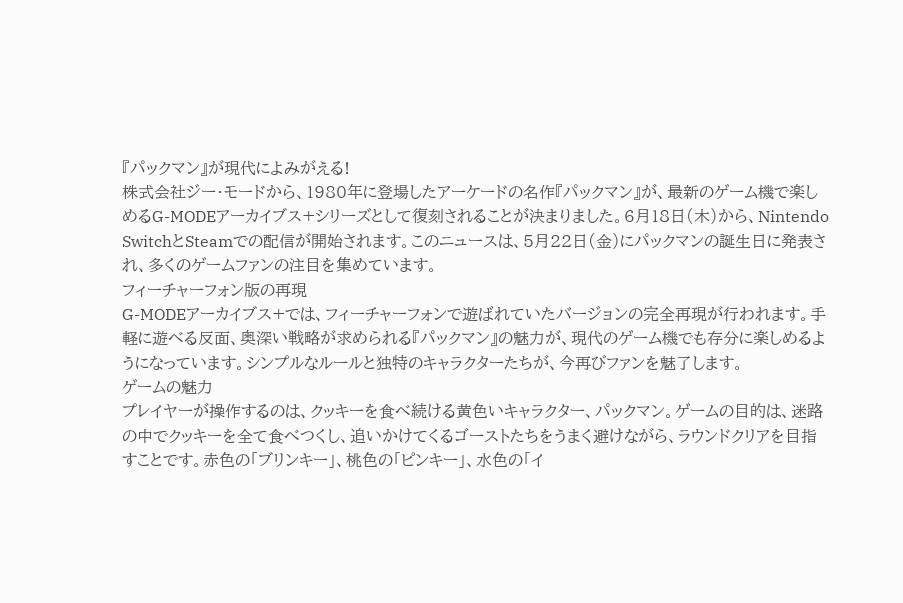『パックマン』が現代によみがえる!
株式会社ジー・モードから、1980年に登場したアーケードの名作『パックマン』が、最新のゲーム機で楽しめるG-MODEアーカイブス+シリーズとして復刻されることが決まりました。6月18日(木)から、Nintendo SwitchとSteamでの配信が開始されます。このニュースは、5月22日(金)にパックマンの誕生日に発表され、多くのゲームファンの注目を集めています。
フィーチャーフォン版の再現
G-MODEアーカイブス+では、フィーチャーフォンで遊ばれていたバージョンの完全再現が行われます。手軽に遊べる反面、奥深い戦略が求められる『パックマン』の魅力が、現代のゲーム機でも存分に楽しめるようになっています。シンプルなルールと独特のキャラクターたちが、今再びファンを魅了します。
ゲームの魅力
プレイヤーが操作するのは、クッキーを食べ続ける黄色いキャラクター、パックマン。ゲームの目的は、迷路の中でクッキーを全て食べつくし、追いかけてくるゴーストたちをうまく避けながら、ラウンドクリアを目指すことです。赤色の「ブリンキー」、桃色の「ピンキー」、水色の「イ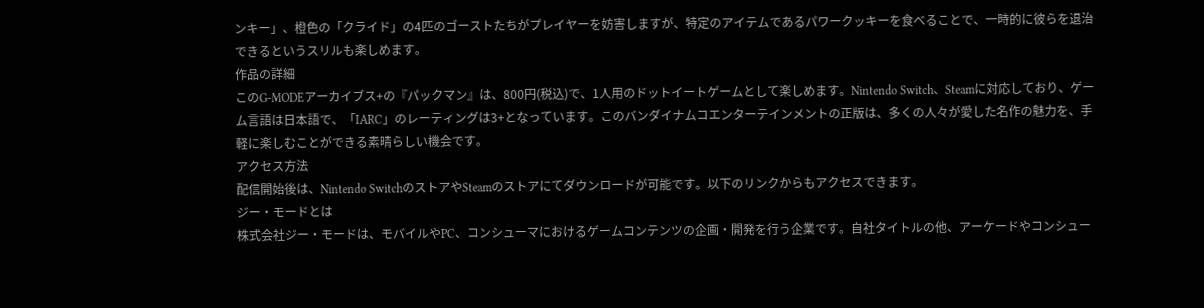ンキー」、橙色の「クライド」の4匹のゴーストたちがプレイヤーを妨害しますが、特定のアイテムであるパワークッキーを食べることで、一時的に彼らを退治できるというスリルも楽しめます。
作品の詳細
このG-MODEアーカイブス+の『パックマン』は、800円(税込)で、1人用のドットイートゲームとして楽しめます。Nintendo Switch、Steamに対応しており、ゲーム言語は日本語で、「IARC」のレーティングは3+となっています。このバンダイナムコエンターテインメントの正版は、多くの人々が愛した名作の魅力を、手軽に楽しむことができる素晴らしい機会です。
アクセス方法
配信開始後は、Nintendo SwitchのストアやSteamのストアにてダウンロードが可能です。以下のリンクからもアクセスできます。
ジー・モードとは
株式会社ジー・モードは、モバイルやPC、コンシューマにおけるゲームコンテンツの企画・開発を行う企業です。自社タイトルの他、アーケードやコンシュー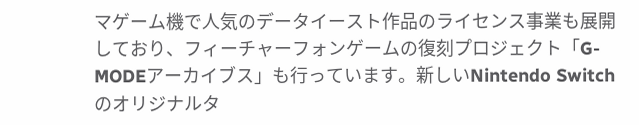マゲーム機で人気のデータイースト作品のライセンス事業も展開しており、フィーチャーフォンゲームの復刻プロジェクト「G-MODEアーカイブス」も行っています。新しいNintendo Switchのオリジナルタ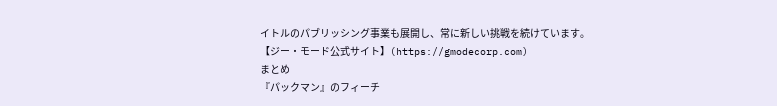イトルのパブリッシング事業も展開し、常に新しい挑戦を続けています。
【ジー・モード公式サイト】(https://gmodecorp.com)
まとめ
『パックマン』のフィーチ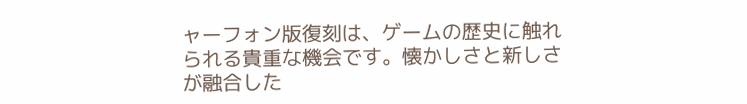ャーフォン版復刻は、ゲームの歴史に触れられる貴重な機会です。懐かしさと新しさが融合した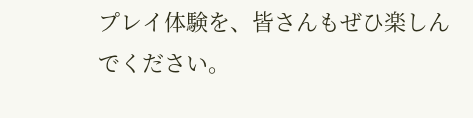プレイ体験を、皆さんもぜひ楽しんでください。